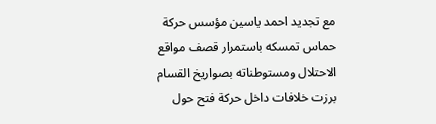مع تجديد احمد ياسين مؤسس حركة حماس تمسكه باستمرار قصف مواقع الاحتلال ومستوطناته بصواريخ القسام برزت خلافات داخل حركة فتح حول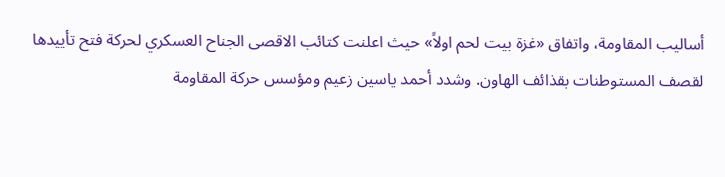أساليب المقاومة، واتفاق «غزة بيت لحم اولاً» حيث اعلنت كتائب الاقصى الجناح العسكري لحركة فتح تأييدها لقصف المستوطنات بقذائف الهاون. وشدد أحمد ياسين زعيم ومؤسس حركة المقاومة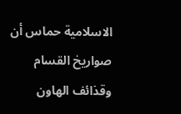الاسلامية حماس أن صواريخ القسام وقذائف الهاون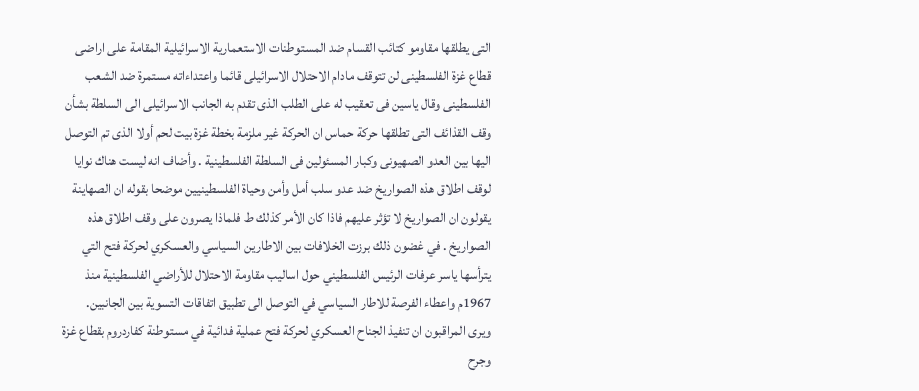التى يطلقها مقاومو كتائب القسام ضد المستوطنات الاستعمارية الاسرائيلية المقامة على اراضى قطاع غزة الفلسطينى لن تتوقف مادام الاحتلال الاسرائيلى قائما واعتداءاته مستمرة ضد الشعب الفلسطينى وقال ياسين فى تعقيب له على الطلب الذى تقدم به الجانب الاسرائيلى الى السلطة بشأن وقف القذائف التى تطلقها حركة حماس ان الحركة غير ملزمة بخطة غزة بيت لحم أولا الذى تم التوصل اليها بين العدو الصهيونى وكبار المسئولين فى السلطة الفلسطينية . وأضاف انه ليست هناك نوايا لوقف اطلاق هذه الصواريخ ضد عدو سلب أمل وأمن وحياة الفلسطينيين موضحا بقوله ان الصهاينة يقولون ان الصواريخ لا تؤثر عليهم فاذا كان الأمر كذلك ط فلماذا يصرون على وقف اطلاق هذه الصواريخ . في غضون ذلك برزت الخلافات بين الاطارين السياسي والعسكري لحركة فتح التي يترأسها ياسر عرفات الرئيس الفلسطيني حول اساليب مقاومة الاحتلال للأراضي الفلسطينية منذ 1967م واعطاء الفرصة للاطار السياسي في التوصل الى تطبيق اتفاقات التسوية بين الجانبين. ويرى المراقبون ان تنفيذ الجناح العسكري لحركة فتح عملية فدائية في مستوطنة كفاردروم بقطاع غزة وجرح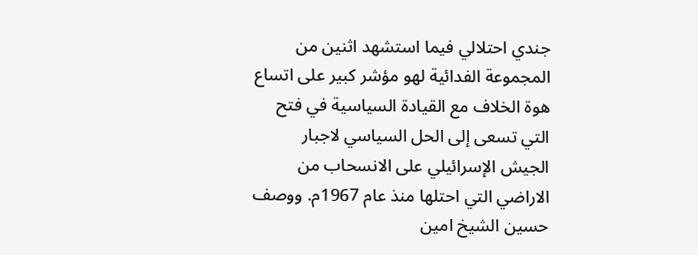جندي احتلالي فيما استشهد اثنين من المجموعة الفدائية لهو مؤشر كبير على اتساع هوة الخلاف مع القيادة السياسية في فتح التي تسعى إلى الحل السياسي لاجبار الجيش الإسرائيلي على الانسحاب من الاراضي التي احتلها منذ عام 1967م. ووصف حسين الشيخ امين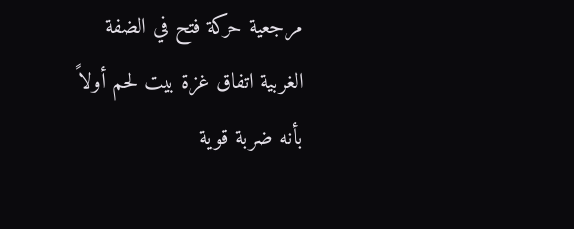مرجعية حركة فتح في الضفة الغربية اتفاق غزة بيت لحم أولاً بأنه ضربة قوية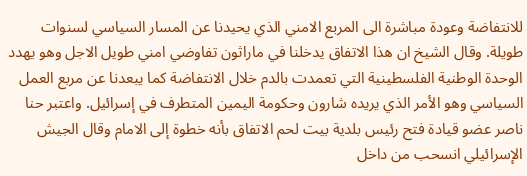للانتفاضة وعودة مباشرة الى المربع الامني الذي يحيدنا عن المسار السياسي لسنوات طويلة. وقال الشيخ ان هذا الاتفاق يدخلنا في ماراثون تفاوضي امني طويل الاجل وهو يهدد الوحدة الوطنية الفلسطينية التي تعمدت بالدم خلال الانتفاضة كما يبعدنا عن مربع العمل السياسي وهو الأمر الذي يريده شارون وحكومة اليمين المتطرف في إسرائيل. واعتبر حنا ناصر عضو قيادة فتح رئيس بلدية بيت لحم الاتفاق بأنه خطوة إلى الامام وقال الجيش الإسرائيلي انسحب من داخل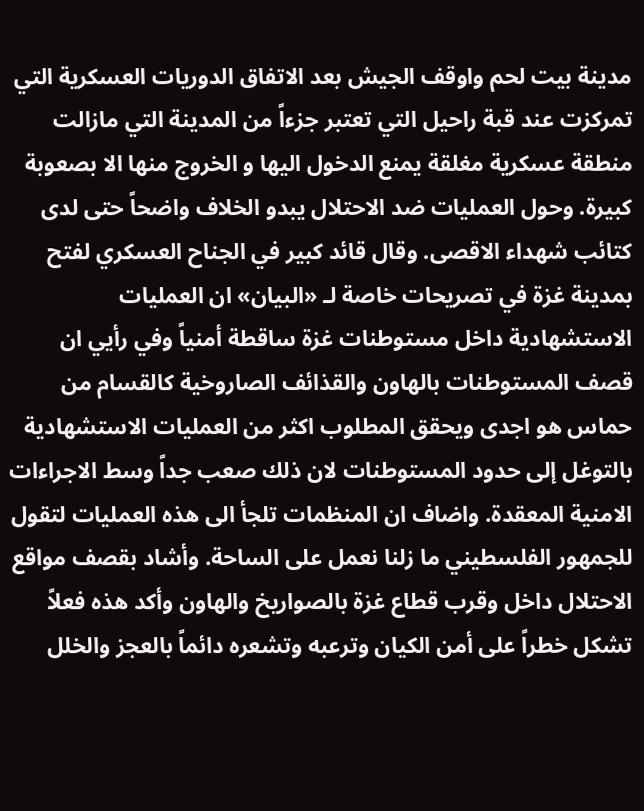مدينة بيت لحم واوقف الجيش بعد الاتفاق الدوريات العسكرية التي تمركزت عند قبة راحيل التي تعتبر جزءاً من المدينة التي مازالت منطقة عسكرية مغلقة يمنع الدخول اليها و الخروج منها الا بصعوبة كبيرة. وحول العمليات ضد الاحتلال يبدو الخلاف واضحاً حتى لدى كتائب شهداء الاقصى. وقال قائد كبير في الجناح العسكري لفتح بمدينة غزة في تصريحات خاصة لـ «البيان» ان العمليات الاستشهادية داخل مستوطنات غزة ساقطة أمنياً وفي رأيي ان قصف المستوطنات بالهاون والقذائف الصاروخية كالقسام من حماس هو اجدى ويحقق المطلوب اكثر من العمليات الاستشهادية بالتوغل إلى حدود المستوطنات لان ذلك صعب جداً وسط الاجراءات الامنية المعقدة. واضاف ان المنظمات تلجأ الى هذه العمليات لتقول للجمهور الفلسطيني ما زلنا نعمل على الساحة. وأشاد بقصف مواقع الاحتلال داخل وقرب قطاع غزة بالصواريخ والهاون وأكد هذه فعلاً تشكل خطراً على أمن الكيان وترعبه وتشعره دائماً بالعجز والخلل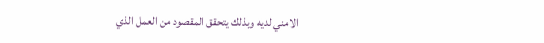الامني لديه وبذلك يتحقق المقصود من العمل الذي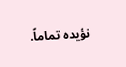نؤيده تماماً.